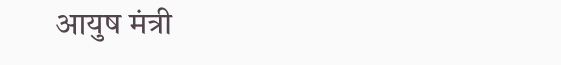आयुष मंत्री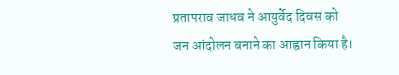प्रतापराव जाधव ने आयुर्वेद दिवस को जन आंदोलन बनाने का आह्वान किया है।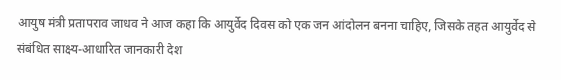आयुष मंत्री प्रतापराव जाधव ने आज कहा कि आयुर्वेद दिवस को एक जन आंदोलन बनना चाहिए, जिसके तहत आयुर्वेद से संबंधित साक्ष्य-आधारित जानकारी देश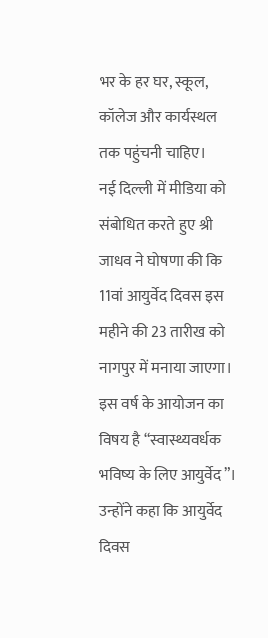भर के हर घर, स्कूल, कॉलेज और कार्यस्थल तक पहुंचनी चाहिए।
नई दिल्ली में मीडिया को संबोधित करते हुए श्री जाधव ने घोषणा की कि 11वां आयुर्वेद दिवस इस महीने की 23 तारीख को नागपुर में मनाया जाएगा। इस वर्ष के आयोजन का विषय है “स्वास्थ्यवर्धक भविष्य के लिए आयुर्वेद”। उन्होंने कहा कि आयुर्वेद दिवस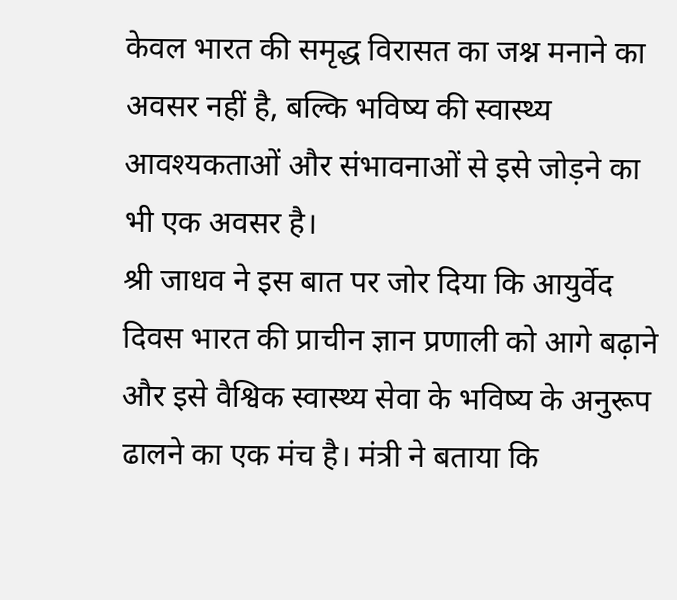केवल भारत की समृद्ध विरासत का जश्न मनाने का अवसर नहीं है, बल्कि भविष्य की स्वास्थ्य आवश्यकताओं और संभावनाओं से इसे जोड़ने का भी एक अवसर है।
श्री जाधव ने इस बात पर जोर दिया कि आयुर्वेद दिवस भारत की प्राचीन ज्ञान प्रणाली को आगे बढ़ाने और इसे वैश्विक स्वास्थ्य सेवा के भविष्य के अनुरूप ढालने का एक मंच है। मंत्री ने बताया कि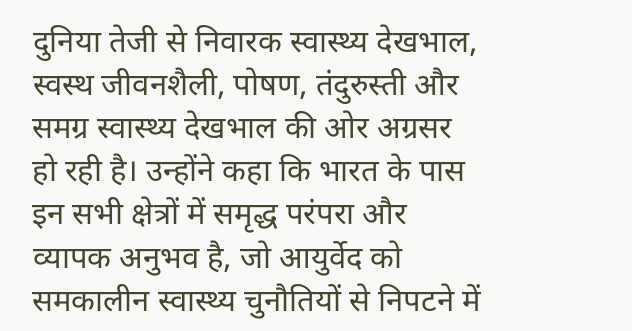दुनिया तेजी से निवारक स्वास्थ्य देखभाल, स्वस्थ जीवनशैली, पोषण, तंदुरुस्ती और समग्र स्वास्थ्य देखभाल की ओर अग्रसर हो रही है। उन्होंने कहा कि भारत के पास इन सभी क्षेत्रों में समृद्ध परंपरा और व्यापक अनुभव है, जो आयुर्वेद को समकालीन स्वास्थ्य चुनौतियों से निपटने में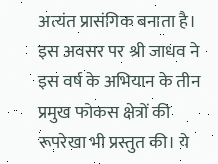अत्यंत प्रासंगिक बनाता है।
इस अवसर पर श्री जाधव ने इस वर्ष के अभियान के तीन प्रमुख फोकस क्षेत्रों की रूपरेखा भी प्रस्तुत की। ये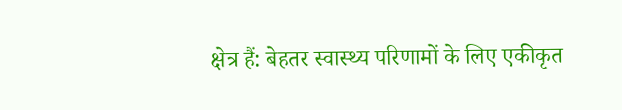क्षेत्र हैं: बेहतर स्वास्थ्य परिणामों के लिए एकीकृत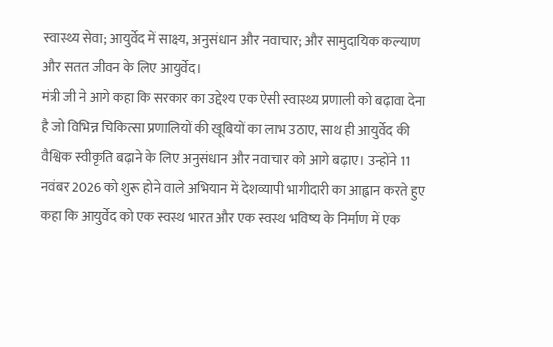स्वास्थ्य सेवा; आयुर्वेद में साक्ष्य, अनुसंधान और नवाचार; और सामुदायिक कल्याण और सतत जीवन के लिए आयुर्वेद।
मंत्री जी ने आगे कहा कि सरकार का उद्देश्य एक ऐसी स्वास्थ्य प्रणाली को बढ़ावा देना है जो विभिन्न चिकित्सा प्रणालियों की खूबियों का लाभ उठाए, साथ ही आयुर्वेद की वैश्विक स्वीकृति बढ़ाने के लिए अनुसंधान और नवाचार को आगे बढ़ाए। उन्होंने 11 नवंबर 2026 को शुरू होने वाले अभियान में देशव्यापी भागीदारी का आह्वान करते हुए कहा कि आयुर्वेद को एक स्वस्थ भारत और एक स्वस्थ भविष्य के निर्माण में एक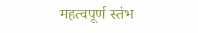महत्वपूर्ण स्तंभ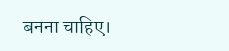बनना चाहिए।